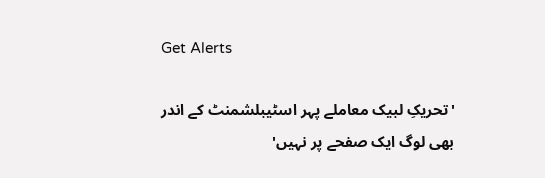Get Alerts

'تحریکِ لبیک معاملے پہر اسٹیبلشمنٹ کے اندر بھی لوگ ایک صفحے پر نہیں'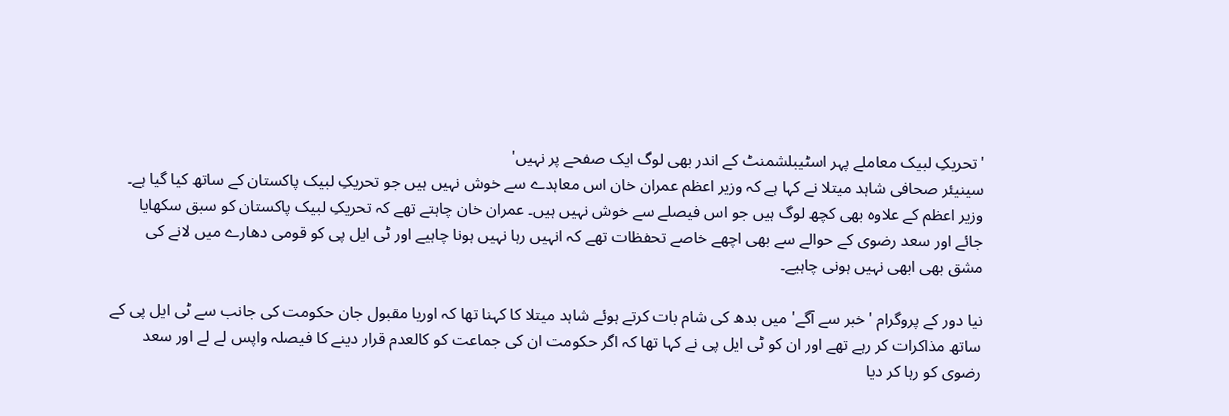'تحریکِ لبیک معاملے پہر اسٹیبلشمنٹ کے اندر بھی لوگ ایک صفحے پر نہیں'
سینیئر صحافی شاہد میتلا نے کہا ہے کہ وزیر اعظم عمران خان اس معاہدے سے خوش نہیں ہیں جو تحریکِ لبیک پاکستان کے ساتھ کیا گیا ہے۔ وزیر اعظم کے علاوہ بھی کچھ لوگ ہیں جو اس فیصلے سے خوش نہیں ہیں۔ عمران خان چاہتے تھے کہ تحریکِ لبیک پاکستان کو سبق سکھایا جائے اور سعد رضوی کے حوالے سے بھی اچھے خاصے تحفظات تھے کہ انہیں رہا نہیں ہونا چاہیے اور ٹی ایل پی کو قومی دھارے میں لانے کی مشق بھی ابھی نہیں ہونی چاہیے۔

نیا دور کے پروگرام 'خبر سے آگے' میں بدھ کی شام بات کرتے ہوئے شاہد میتلا کا کہنا تھا کہ اوریا مقبول جان حکومت کی جانب سے ٹی ایل پی کے ساتھ مذاکرات کر رہے تھے اور ان کو ٹی ایل پی نے کہا تھا کہ اگر حکومت ان کی جماعت کو کالعدم قرار دینے کا فیصلہ واپس لے لے اور سعد رضوی کو رہا کر دیا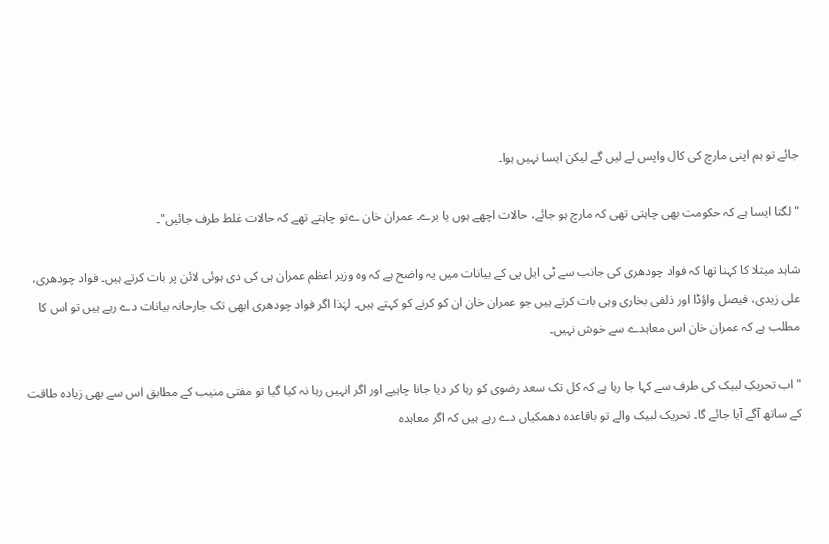جائے تو ہم اپنی مارچ کی کال واپس لے لیں گے لیکن ایسا نہیں ہوا۔

"لگتا ایسا ہے کہ حکومت بھی چاہتی تھی کہ مارچ ہو جائے، حالات اچھے ہوں یا برے۔ عمران خان ےتو چاہتے تھے کہ حالات غلط طرف جائیں"۔

شاہد میتلا کا کہنا تھا کہ فواد چودھری کی جانب سے ٹی ایل پی کے بیانات میں یہ واضح ہے کہ وہ وزیر اعظم عمران ہی کی دی ہوئی لائن پر بات کرتے ہیں۔ فواد چودھری، علی زیدی، فیصل واؤڈا اور ذلفی بخاری وہی بات کرتے ہیں جو عمران خان ان کو کرنے کو کہتے ہیں۔ لہٰذا اگر فواد چودھری ابھی تک جارحانہ بیانات دے رہے ہیں تو اس کا مطلب ہے کہ عمران خان اس معاہدے سے خوش نہیں۔

"اب تحریکِ لبیک کی طرف سے کہا جا رہا ہے کہ کل تک سعد رضوی کو رہا کر دیا جانا چاہیے اور اگر انہیں رہا نہ کیا گیا تو مفتی منیب کے مطابق اس سے بھی زیادہ طاقت کے ساتھ آگے آیا جائے گا۔ تحریک لبیک والے تو باقاعدہ دھمکیاں دے رہے ہیں کہ اگر معاہدہ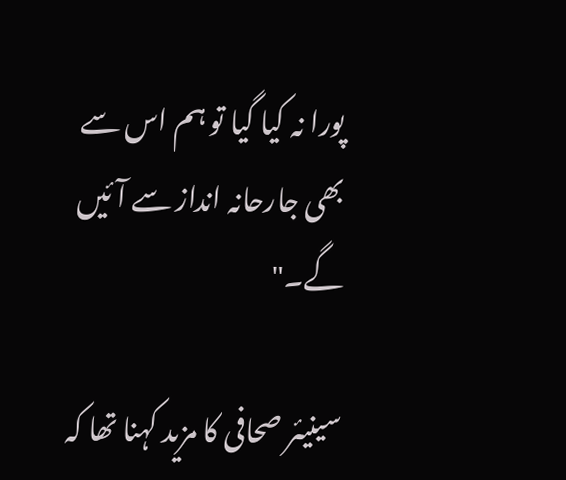پورا نہ کیا گیا تو ہم اس سے بھی جارحانہ انداز سے آئیں گے۔"

سینیئر صحافی کا مزید کہنا تھا کہ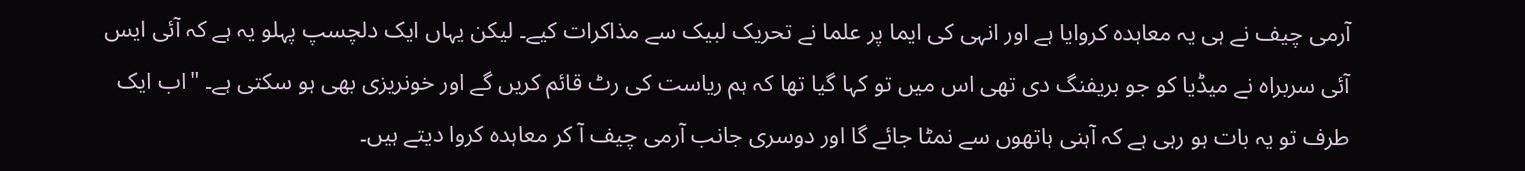آرمی چیف نے ہی یہ معاہدہ کروایا ہے اور انہی کی ایما پر علما نے تحریک لبیک سے مذاکرات کیے۔ لیکن یہاں ایک دلچسپ پہلو یہ ہے کہ آئی ایس آئی سربراہ نے میڈیا کو جو بریفنگ دی تھی اس میں تو کہا گیا تھا کہ ہم ریاست کی رٹ قائم کریں گے اور خونریزی بھی ہو سکتی ہے۔ "اب ایک طرف تو یہ بات ہو رہی ہے کہ آہنی ہاتھوں سے نمٹا جائے گا اور دوسری جانب آرمی چیف آ کر معاہدہ کروا دیتے ہیں۔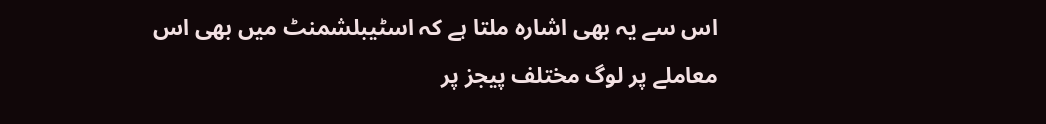اس سے یہ بھی اشارہ ملتا ہے کہ اسٹیبلشمنٹ میں بھی اس معاملے پر لوگ مختلف پیجز پر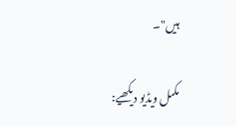ہیں"۔

مکمل ویڈیو دیکھیے: